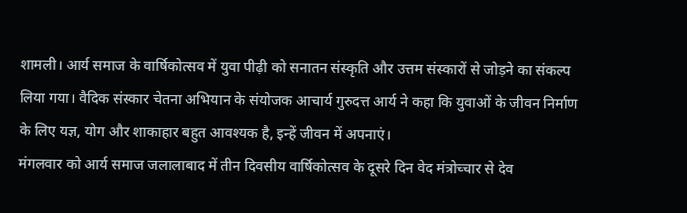शामली। आर्य समाज के वार्षिकोत्सव में युवा पीढ़ी को सनातन संस्कृति और उत्तम संस्कारों से जोड़ने का संकल्प लिया गया। वैदिक संस्कार चेतना अभियान के संयोजक आचार्य गुरुदत्त आर्य ने कहा कि युवाओं के जीवन निर्माण के लिए यज्ञ, योग और शाकाहार बहुत आवश्यक है, इन्हें जीवन में अपनाएं।
मंगलवार को आर्य समाज जलालाबाद में तीन दिवसीय वार्षिकोत्सव के दूसरे दिन वेद मंत्रोच्चार से देव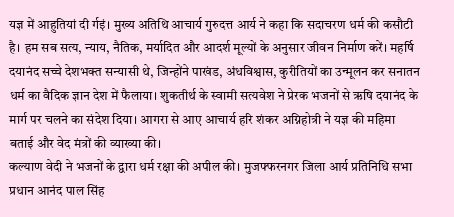यज्ञ में आहुतियां दी र्गइं। मुख्य अतिथि आचार्य गुरुदत्त आर्य ने कहा कि सदाचरण धर्म की कसौटी है। हम सब सत्य, न्याय, नैतिक, मर्यादित और आदर्श मूल्यों के अनुसार जीवन निर्माण करें। महर्षि दयानंद सच्चे देशभक्त सन्यासी थे, जिन्होंने पाखंड, अंधविश्वास, कुरीतियों का उन्मूलन कर सनातन धर्म का वैदिक ज्ञान देश में फैलाया। शुकतीर्थ के स्वामी सत्यवेश ने प्रेरक भजनों से ऋषि दयानंद के मार्ग पर चलने का संदेश दिया। आगरा से आए आचार्य हरि शंकर अग्निहोत्री ने यज्ञ की महिमा बताई और वेद मंत्रों की व्याख्या की।
कल्याण वेदी ने भजनों के द्वारा धर्म रक्षा की अपील की। मुजफ्फरनगर जिला आर्य प्रतिनिधि सभा प्रधान आनंद पाल सिंह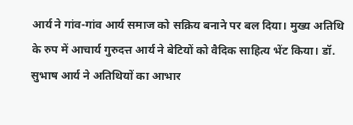आर्य ने गांव-गांव आर्य समाज को सक्रिय बनाने पर बल दिया। मुख्य अतिथि के रुप में आचार्य गुरुदत्त आर्य ने बेटियों को वैदिक साहित्य भेंट किया। डॉ. सुभाष आर्य ने अतिथियों का आभार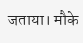जताया। मौके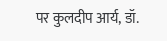पर कुलदीप आर्य, डॉ.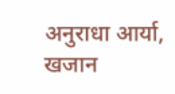अनुराधा आर्या, खजान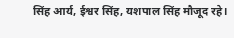सिंह आर्य, ईश्वर सिंह, यशपाल सिंह मौजूद रहे।